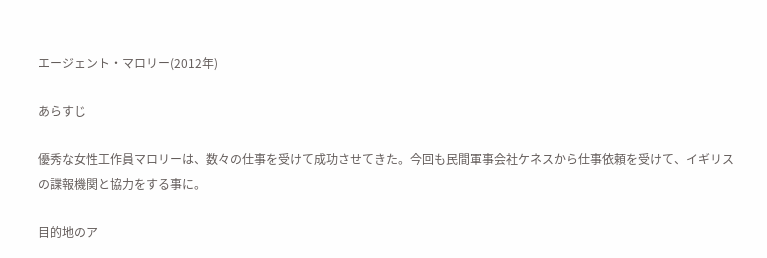エージェント・マロリー(2012年)

あらすじ

優秀な女性工作員マロリーは、数々の仕事を受けて成功させてきた。今回も民間軍事会社ケネスから仕事依頼を受けて、イギリスの諜報機関と協力をする事に。

目的地のア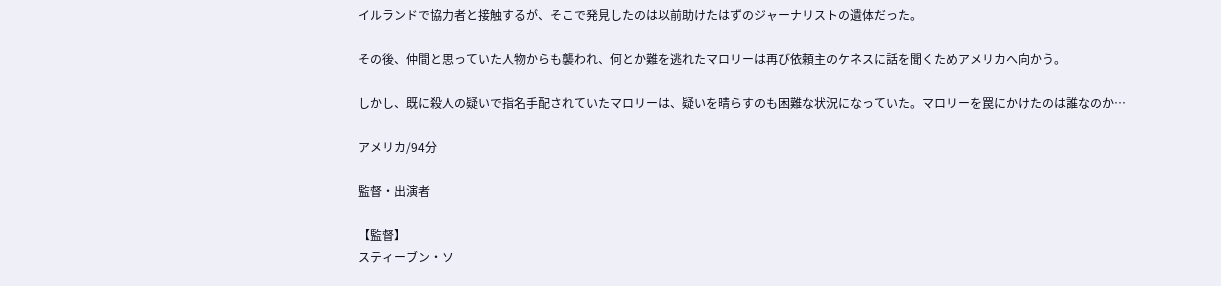イルランドで協力者と接触するが、そこで発見したのは以前助けたはずのジャーナリストの遺体だった。

その後、仲間と思っていた人物からも襲われ、何とか難を逃れたマロリーは再び依頼主のケネスに話を聞くためアメリカへ向かう。

しかし、既に殺人の疑いで指名手配されていたマロリーは、疑いを晴らすのも困難な状況になっていた。マロリーを罠にかけたのは誰なのか…

アメリカ/94分

監督・出演者

【監督】
スティーブン・ソ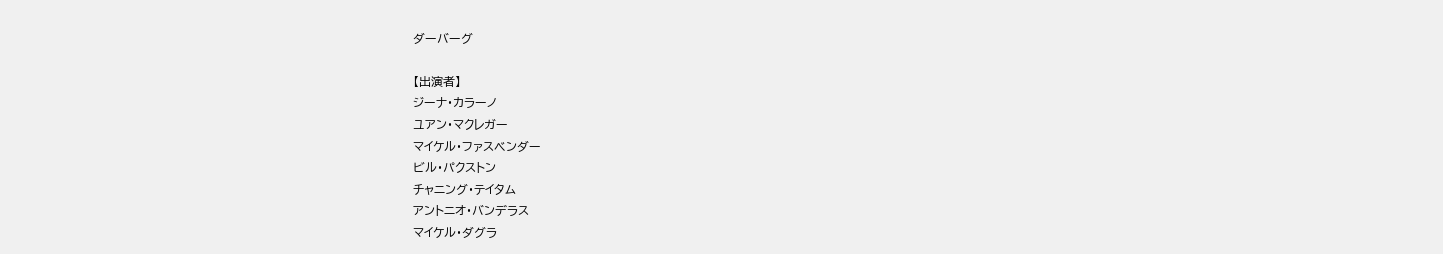ダーバーグ

【出演者】
ジーナ・カラーノ
ユアン・マクレガー
マイケル・ファスベンダー
ビル・パクストン
チャニング・テイタム
アントニオ・バンデラス
マイケル・ダグラ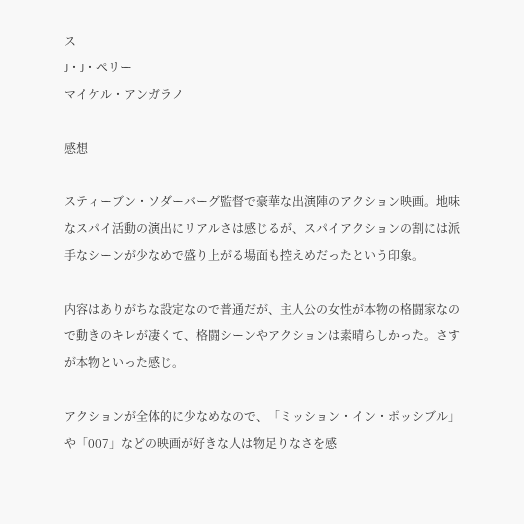ス
J・J・ペリー
マイケル・アンガラノ

感想

スティーブン・ソダーバーグ監督で豪華な出演陣のアクション映画。地味なスパイ活動の演出にリアルさは感じるが、スパイアクションの割には派手なシーンが少なめで盛り上がる場面も控えめだったという印象。

内容はありがちな設定なので普通だが、主人公の女性が本物の格闘家なので動きのキレが凄くて、格闘シーンやアクションは素晴らしかった。さすが本物といった感じ。

アクションが全体的に少なめなので、「ミッション・イン・ポッシブル」や「007」などの映画が好きな人は物足りなさを感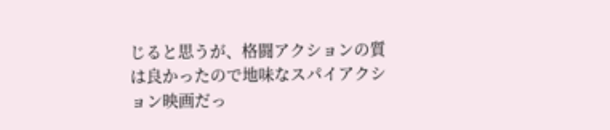じると思うが、格闘アクションの質は良かったので地味なスパイアクション映画だっ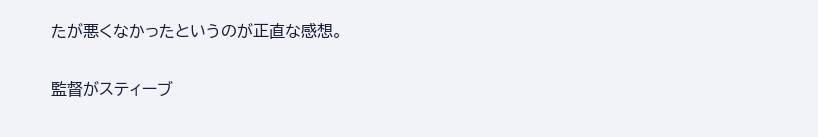たが悪くなかったというのが正直な感想。

監督がスティーブ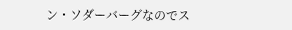ン・ソダーバーグなのでス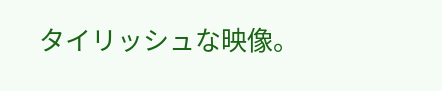タイリッシュな映像。